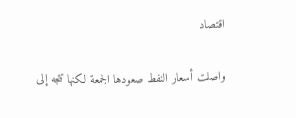اقتصاد

واصلت أسعار النفط صعودها الجمعة لكنها تتجه إلى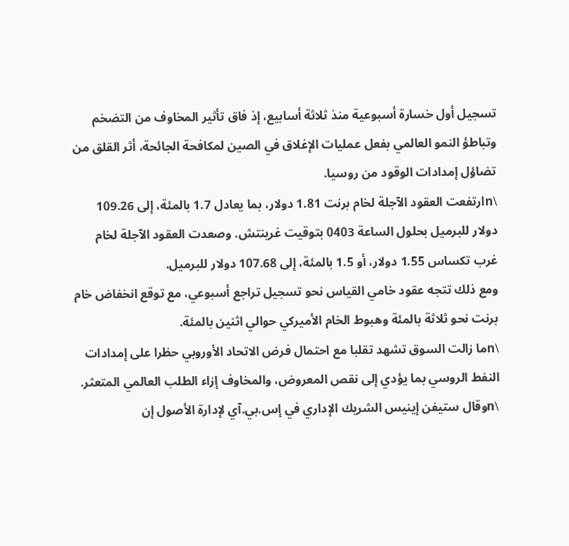تسجيل أول خسارة أسبوعية منذ ثلاثة أسابيع، إذ فاق تأثير المخاوف من التضخم وتباطؤ النمو العالمي بفعل عمليات الإغلاق في الصين لمكافحة الجائحة، أثر القلق من تضاؤل إمدادات الوقود من روسيا.
\nارتفعت العقود الآجلة لخام برنت 1.81 دولار، بما يعادل 1.7 بالمئة، إلى 109.26 دولار للبرميل بحلول الساعة 0403 بتوقيت غرينتش. وصعدت العقود الآجلة لخام غرب تكساس 1.55 دولار، أو 1.5 بالمئة، إلى 107.68 دولار للبرميل.
ومع ذلك تتجه عقود خامي القياس نحو تسجيل تراجع أسبوعي، مع توقع انخفاض خام برنت نحو ثلاثة بالمئة وهبوط الخام الأميركي حوالي اثنين بالمئة.
\nما زالت السوق تشهد تقلبا مع احتمال فرض الاتحاد الأوروبي حظرا على إمدادات النفط الروسي بما يؤدي إلى نقص المعروض، والمخاوف إزاء الطلب العالمي المتعثر.
\nوقال ستيفن إينيس الشريك الإداري في إس.بي.آي لإدارة الأصول إن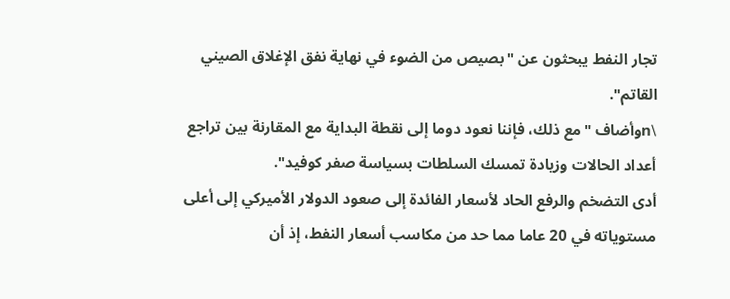تجار النفط يبحثون عن "بصيص من الضوء في نهاية نفق الإغلاق الصيني القاتم".
\nوأضاف "مع ذلك، فإننا نعود دوما إلى نقطة البداية مع المقارنة بين تراجع أعداد الحالات وزيادة تمسك السلطات بسياسة صفر كوفيد".
أدى التضخم والرفع الحاد لأسعار الفائدة إلى صعود الدولار الأميركي إلى أعلى مستوياته في 20 عاما مما حد من مكاسب أسعار النفط، إذ أن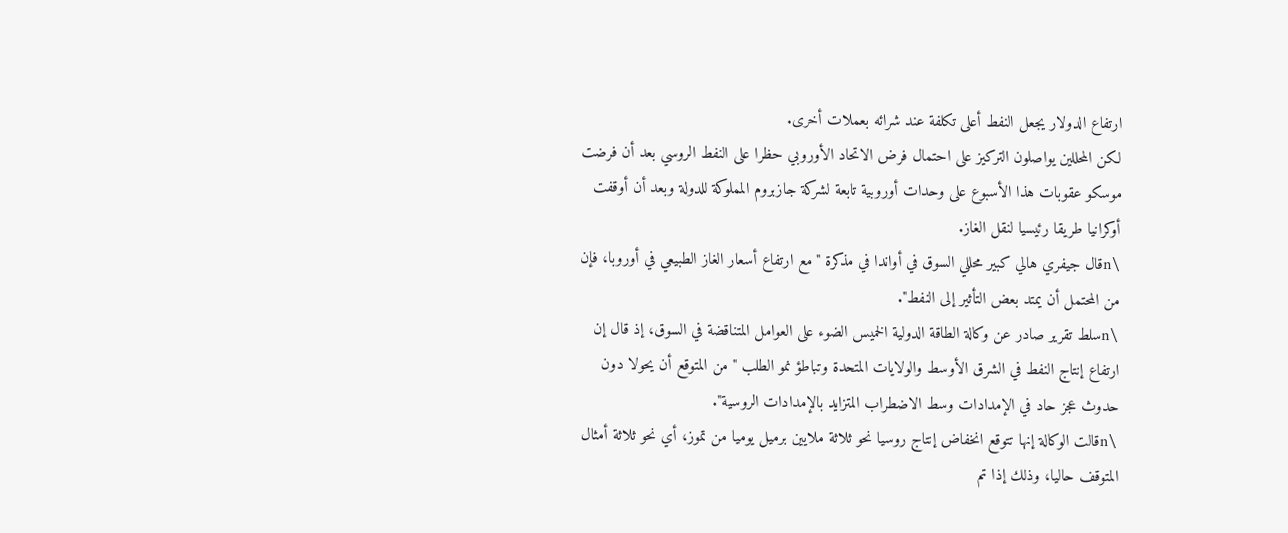ارتفاع الدولار يجعل النفط أعلى تكلفة عند شرائه بعملات أخرى.
لكن المحللين يواصلون التركيز على احتمال فرض الاتحاد الأوروبي حظرا على النفط الروسي بعد أن فرضت موسكو عقوبات هذا الأسبوع على وحدات أوروبية تابعة لشركة جازبروم المملوكة للدولة وبعد أن أوقفت أوكرانيا طريقا رئيسيا لنقل الغاز.
\nقال جيفري هالي كبير محللي السوق في أواندا في مذكرة "مع ارتفاع أسعار الغاز الطبيعي في أوروبا، فإن من المحتمل أن يمتد بعض التأثير إلى النفط".
\nسلط تقرير صادر عن وكالة الطاقة الدولية الخميس الضوء على العوامل المتناقضة في السوق، إذ قال إن ارتفاع إنتاج النفط في الشرق الأوسط والولايات المتحدة وتباطؤ نمو الطلب "من المتوقع أن يحولا دون حدوث عجز حاد في الإمدادات وسط الاضطراب المتزايد بالإمدادات الروسية".
\nقالت الوكالة إنها تتوقع انخفاض إنتاج روسيا نحو ثلاثة ملايين برميل يوميا من تموز، أي نحو ثلاثة أمثال المتوقف حاليا، وذلك إذا تم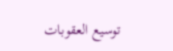توسيع العقوبات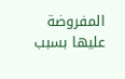المفروضة عليها بسبب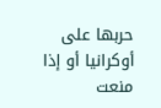حربها على أوكرانيا أو إذا منعت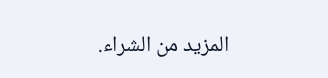المزيد من الشراء.